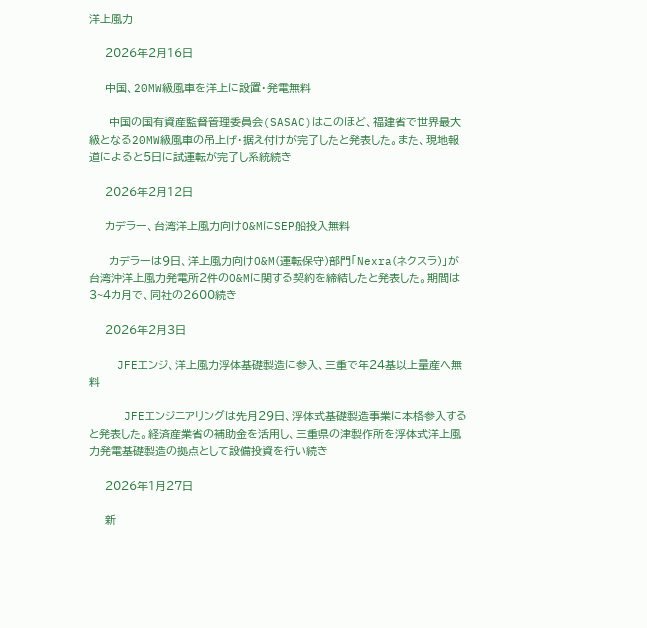洋上風力

    2026年2月16日

    中国、20MW級風車を洋上に設置・発電無料

     中国の国有資産監督管理委員会(SASAC)はこのほど、福建省で世界最大級となる20MW級風車の吊上げ・据え付けが完了したと発表した。また、現地報道によると5日に試運転が完了し系統続き

    2026年2月12日

    カデラー、台湾洋上風力向けO&MにSEP船投入無料

     カデラーは9日、洋上風力向けO&M(運転保守)部門「Nexra(ネクスラ)」が台湾沖洋上風力発電所2件のO&Mに関する契約を締結したと発表した。期間は3~4カ月で、同社の2600続き

    2026年2月3日

    JFEエンジ、洋上風力浮体基礎製造に参入、三重で年24基以上量産へ無料

     JFEエンジニアリングは先月29日、浮体式基礎製造事業に本格参入すると発表した。経済産業省の補助金を活用し、三重県の津製作所を浮体式洋上風力発電基礎製造の拠点として設備投資を行い続き

    2026年1月27日

    新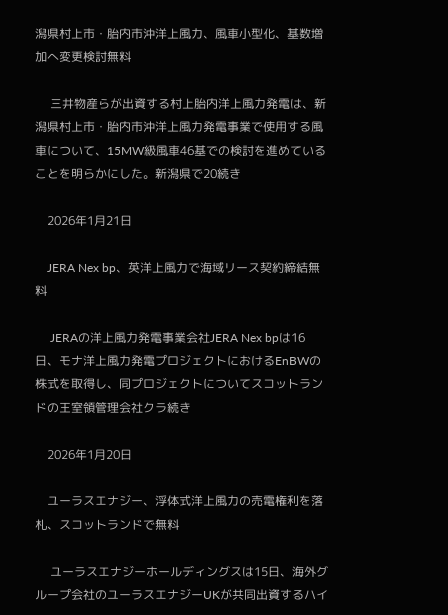潟県村上市・胎内市沖洋上風力、風車小型化、基数増加へ変更検討無料

     三井物産らが出資する村上胎内洋上風力発電は、新潟県村上市・胎内市沖洋上風力発電事業で使用する風車について、15MW級風車46基での検討を進めていることを明らかにした。新潟県で20続き

    2026年1月21日

    JERA Nex bp、英洋上風力で海域リース契約締結無料

     JERAの洋上風力発電事業会社JERA Nex bpは16日、モナ洋上風力発電プロジェクトにおけるEnBWの株式を取得し、同プロジェクトについてスコットランドの王室領管理会社クラ続き

    2026年1月20日

    ユーラスエナジー、浮体式洋上風力の売電権利を落札、スコットランドで無料

     ユーラスエナジーホールディングスは15日、海外グループ会社のユーラスエナジーUKが共同出資するハイ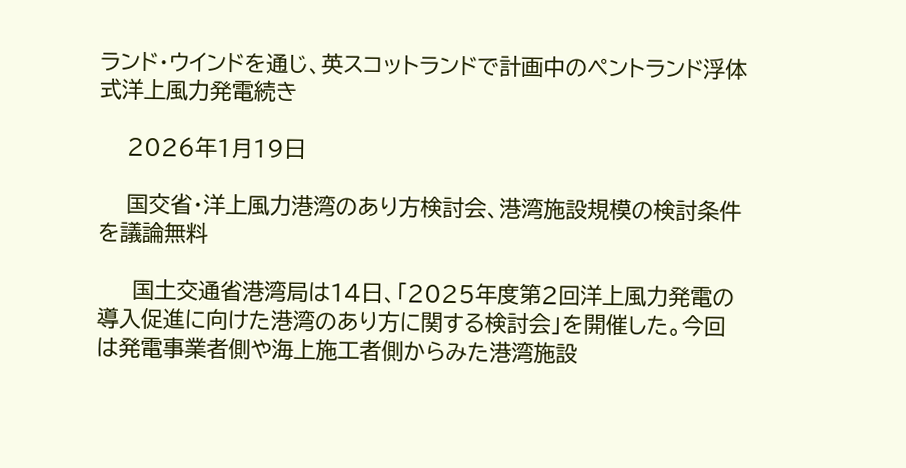ランド・ウインドを通じ、英スコットランドで計画中のペントランド浮体式洋上風力発電続き

    2026年1月19日

    国交省・洋上風力港湾のあり方検討会、港湾施設規模の検討条件を議論無料

     国土交通省港湾局は14日、「2025年度第2回洋上風力発電の導入促進に向けた港湾のあり方に関する検討会」を開催した。今回は発電事業者側や海上施工者側からみた港湾施設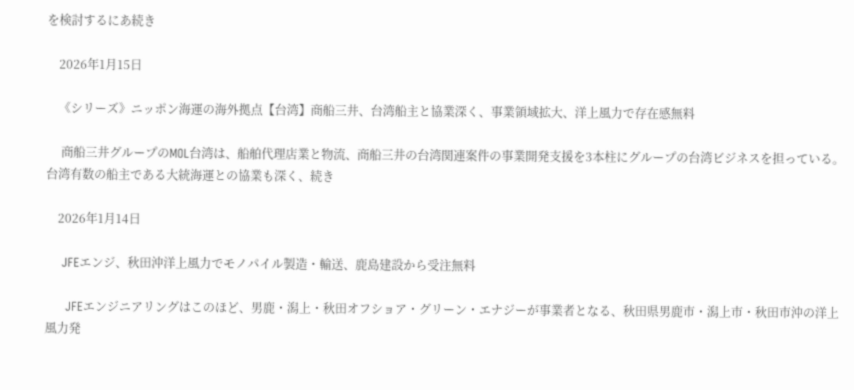を検討するにあ続き

    2026年1月15日

    《シリーズ》ニッポン海運の海外拠点【台湾】商船三井、台湾船主と協業深く、事業領域拡大、洋上風力で存在感無料

     商船三井グループのMOL台湾は、船舶代理店業と物流、商船三井の台湾関連案件の事業開発支援を3本柱にグループの台湾ビジネスを担っている。台湾有数の船主である大統海運との協業も深く、続き

    2026年1月14日

    JFEエンジ、秋田沖洋上風力でモノパイル製造・輸送、鹿島建設から受注無料

     JFEエンジニアリングはこのほど、男鹿・潟上・秋田オフショア・グリーン・エナジーが事業者となる、秋田県男鹿市・潟上市・秋田市沖の洋上風力発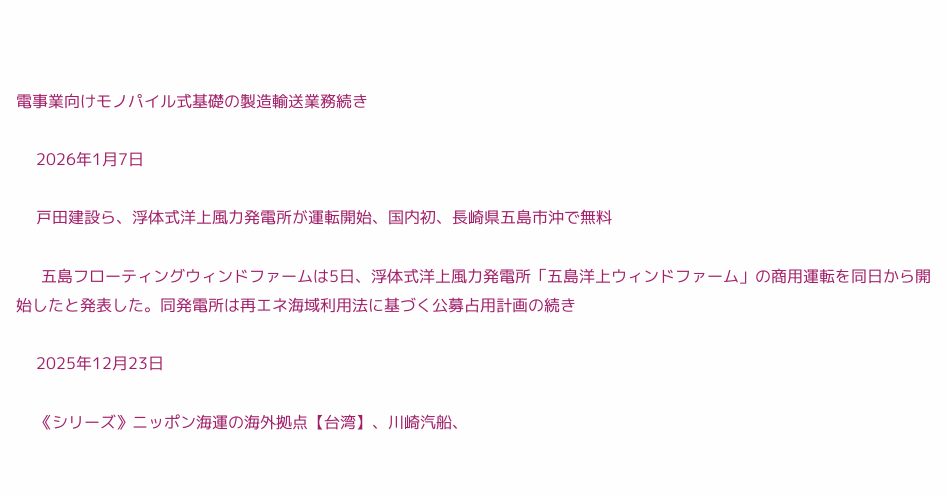電事業向けモノパイル式基礎の製造輸送業務続き

    2026年1月7日

    戸田建設ら、浮体式洋上風力発電所が運転開始、国内初、長崎県五島市沖で無料

     五島フローティングウィンドファームは5日、浮体式洋上風力発電所「五島洋上ウィンドファーム」の商用運転を同日から開始したと発表した。同発電所は再エネ海域利用法に基づく公募占用計画の続き

    2025年12月23日

    《シリーズ》ニッポン海運の海外拠点【台湾】、川崎汽船、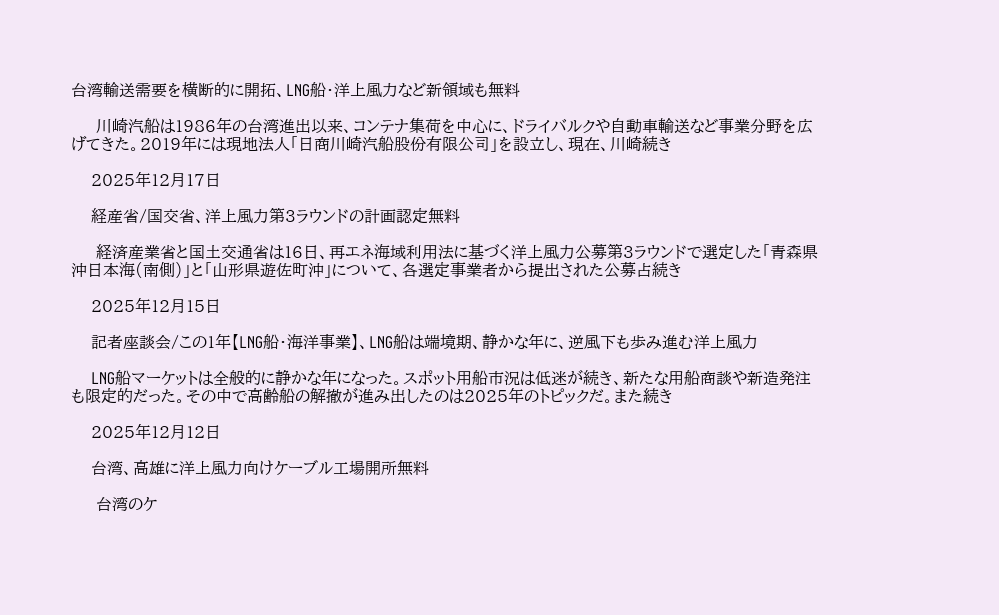台湾輸送需要を横断的に開拓、LNG船・洋上風力など新領域も無料

     川崎汽船は1986年の台湾進出以来、コンテナ集荷を中心に、ドライバルクや自動車輸送など事業分野を広げてきた。2019年には現地法人「日商川崎汽船股份有限公司」を設立し、現在、川崎続き

    2025年12月17日

    経産省/国交省、洋上風力第3ラウンドの計画認定無料

     経済産業省と国土交通省は16日、再エネ海域利用法に基づく洋上風力公募第3ラウンドで選定した「青森県沖日本海(南側)」と「山形県遊佐町沖」について、各選定事業者から提出された公募占続き

    2025年12月15日

    記者座談会/この1年【LNG船・海洋事業】、LNG船は端境期、静かな年に、逆風下も歩み進む洋上風力

    LNG船マーケットは全般的に静かな年になった。スポット用船市況は低迷が続き、新たな用船商談や新造発注も限定的だった。その中で高齢船の解撤が進み出したのは2025年のトピックだ。また続き

    2025年12月12日

    台湾、高雄に洋上風力向けケーブル工場開所無料

     台湾のケ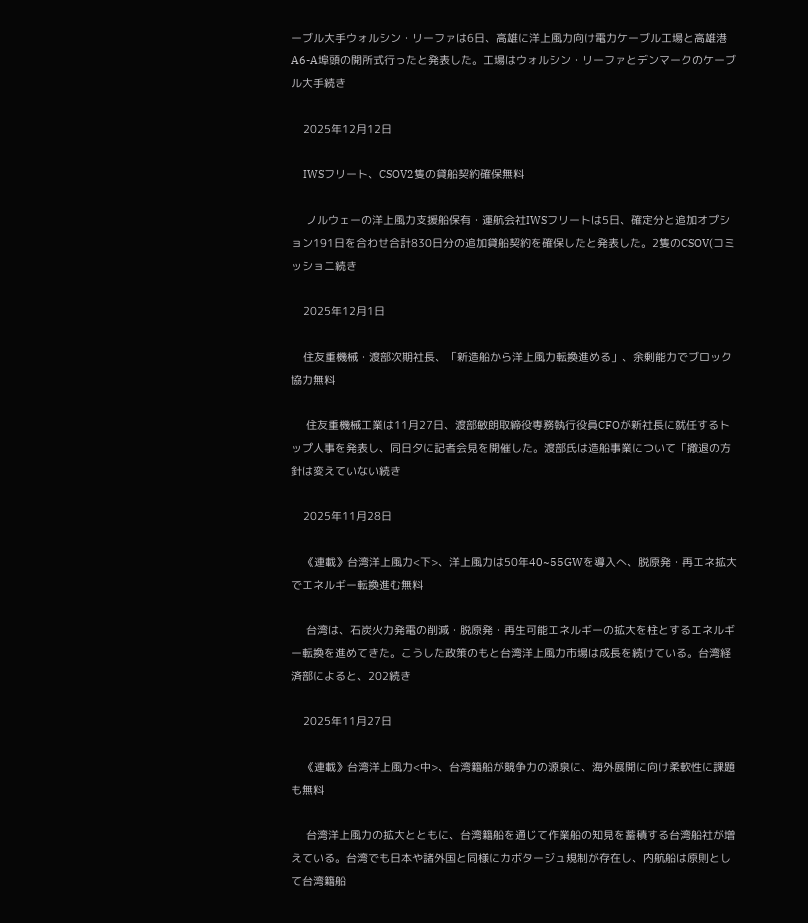ーブル大手ウォルシン・リーファは6日、高雄に洋上風力向け電力ケーブル工場と高雄港A6-A埠頭の開所式行ったと発表した。工場はウォルシン・リーファとデンマークのケーブル大手続き

    2025年12月12日

    IWSフリート、CSOV2隻の貸船契約確保無料

     ノルウェーの洋上風力支援船保有・運航会社IWSフリートは5日、確定分と追加オプション191日を合わせ合計830日分の追加貸船契約を確保したと発表した。2隻のCSOV(コミッショニ続き

    2025年12月1日

    住友重機械・渡部次期社長、「新造船から洋上風力転換進める」、余剰能力でブロック協力無料

     住友重機械工業は11月27日、渡部敏朗取締役専務執行役員CFOが新社長に就任するトップ人事を発表し、同日夕に記者会見を開催した。渡部氏は造船事業について「撤退の方針は変えていない続き

    2025年11月28日

    《連載》台湾洋上風力<下>、洋上風力は50年40~55GWを導入へ、脱原発・再エネ拡大でエネルギー転換進む無料

     台湾は、石炭火力発電の削減・脱原発・再生可能エネルギーの拡大を柱とするエネルギー転換を進めてきた。こうした政策のもと台湾洋上風力市場は成長を続けている。台湾経済部によると、202続き

    2025年11月27日

    《連載》台湾洋上風力<中>、台湾籍船が競争力の源泉に、海外展開に向け柔軟性に課題も無料

     台湾洋上風力の拡大とともに、台湾籍船を通じて作業船の知見を蓄積する台湾船社が増えている。台湾でも日本や諸外国と同様にカボタージュ規制が存在し、内航船は原則として台湾籍船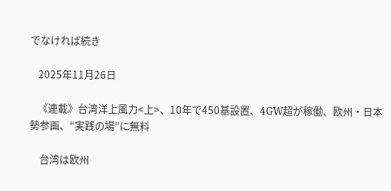でなければ続き

    2025年11月26日

    《連載》台湾洋上風力<上>、10年で450基設置、4GW超が稼働、欧州・日本勢参画、“実践の場”に無料

     台湾は欧州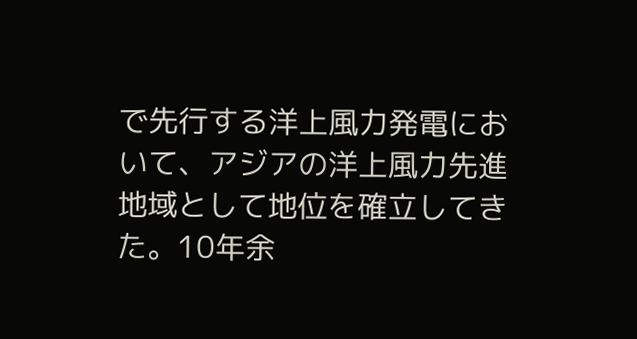で先行する洋上風力発電において、アジアの洋上風力先進地域として地位を確立してきた。10年余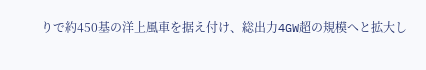りで約450基の洋上風車を据え付け、総出力4GW超の規模へと拡大し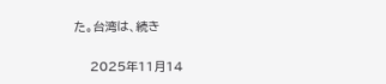た。台湾は、続き

    2025年11月14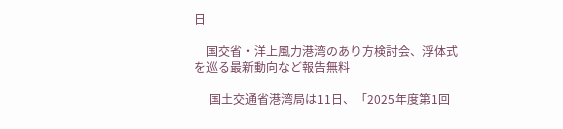日

    国交省・洋上風力港湾のあり方検討会、浮体式を巡る最新動向など報告無料

     国土交通省港湾局は11日、「2025年度第1回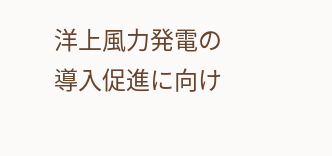洋上風力発電の導入促進に向け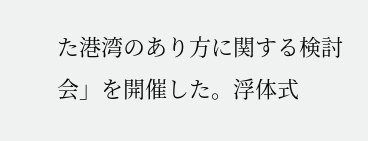た港湾のあり方に関する検討会」を開催した。浮体式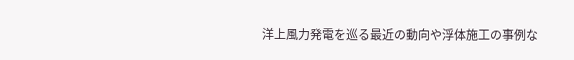洋上風力発電を巡る最近の動向や浮体施工の事例な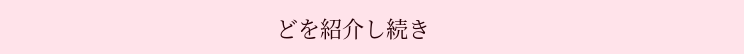どを紹介し続き